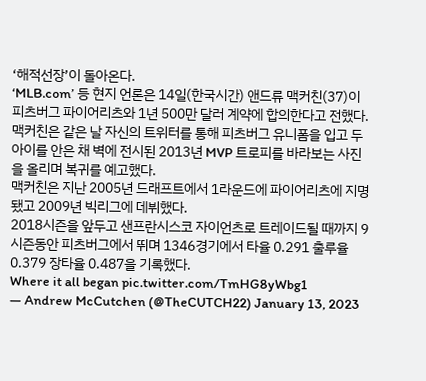‘해적선장’이 돌아온다.
‘MLB.com’ 등 현지 언론은 14일(한국시간) 앤드류 맥커친(37)이 피츠버그 파이어리츠와 1년 500만 달러 계약에 합의한다고 전했다.
맥커친은 같은 날 자신의 트위터를 통해 피츠버그 유니폼을 입고 두 아이를 안은 채 벽에 전시된 2013년 MVP 트로피를 바라보는 사진을 올리며 복귀를 예고했다.
맥커친은 지난 2005년 드래프트에서 1라운드에 파이어리츠에 지명됐고 2009년 빅리그에 데뷔했다.
2018시즌을 앞두고 샌프란시스코 자이언츠로 트레이드될 때까지 9시즌동안 피츠버그에서 뛰며 1346경기에서 타율 0.291 출루율 0.379 장타율 0.487을 기록했다.
Where it all began pic.twitter.com/TmHG8yWbg1
— Andrew McCutchen (@TheCUTCH22) January 13, 2023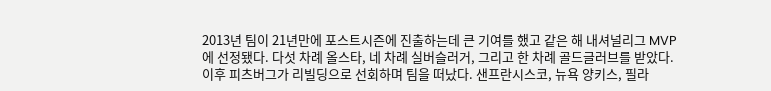2013년 팀이 21년만에 포스트시즌에 진출하는데 큰 기여를 했고 같은 해 내셔널리그 MVP에 선정됐다. 다섯 차례 올스타, 네 차례 실버슬러거, 그리고 한 차례 골드글러브를 받았다.
이후 피츠버그가 리빌딩으로 선회하며 팀을 떠났다. 샌프란시스코, 뉴욕 양키스, 필라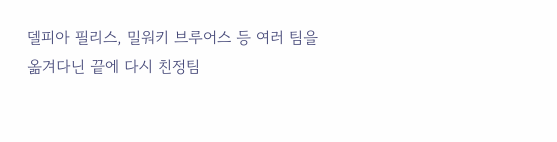델피아 필리스, 밀워키 브루어스 등 여러 팀을 옮겨다닌 끝에 다시 친정팀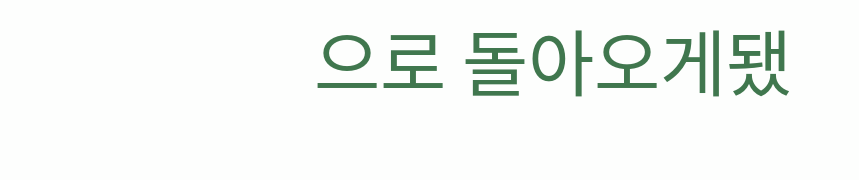으로 돌아오게됐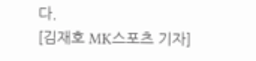다.
[김재호 MK스포츠 기자]